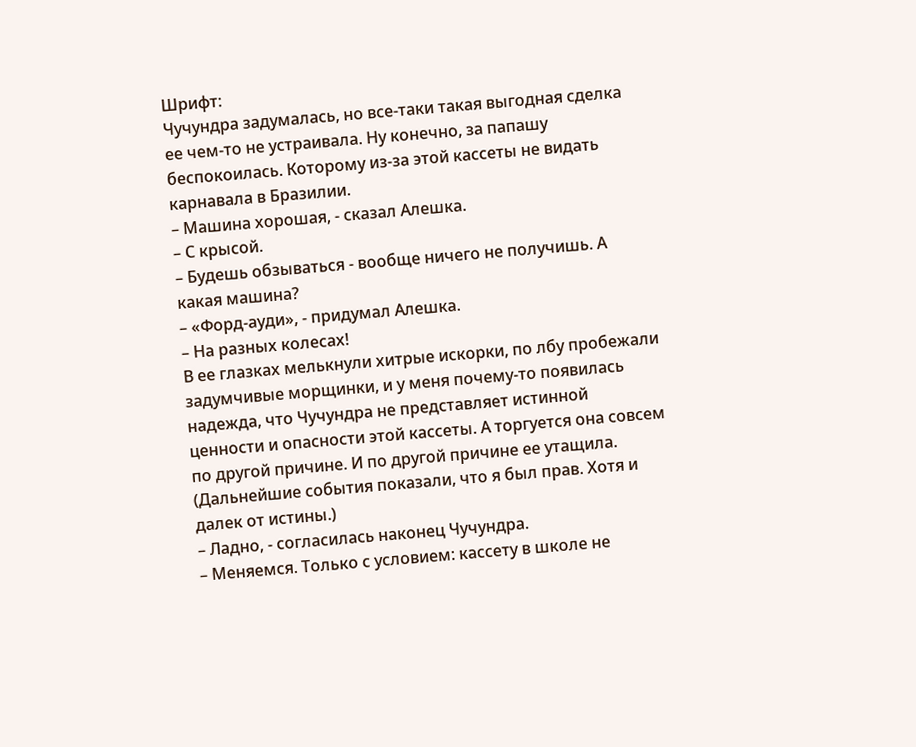Шрифт:
Чучундра задумалась, но все-таки такая выгодная сделка ее чем-то не устраивала. Ну конечно, за папашу беспокоилась. Которому из-за этой кассеты не видать карнавала в Бразилии.
– Машина хорошая, - сказал Алешка.
– С крысой.
– Будешь обзываться - вообще ничего не получишь. А какая машина?
– «Форд-ауди», - придумал Алешка.
– На разных колесах!
В ее глазках мелькнули хитрые искорки, по лбу пробежали задумчивые морщинки, и у меня почему-то появилась надежда, что Чучундра не представляет истинной ценности и опасности этой кассеты. А торгуется она совсем по другой причине. И по другой причине ее утащила. (Дальнейшие события показали, что я был прав. Хотя и далек от истины.)
– Ладно, - согласилась наконец Чучундра.
– Меняемся. Только с условием: кассету в школе не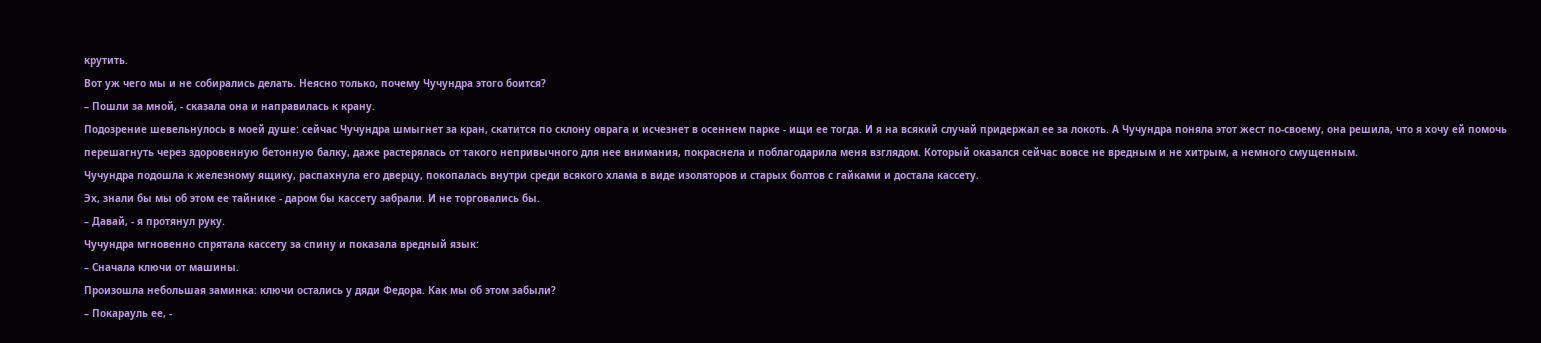крутить.
Вот уж чего мы и не собирались делать. Неясно только, почему Чучундра этого боится?
– Пошли за мной, - сказала она и направилась к крану.
Подозрение шевельнулось в моей душе: сейчас Чучундра шмыгнет за кран, скатится по склону оврага и исчезнет в осеннем парке - ищи ее тогда. И я на всякий случай придержал ее за локоть. А Чучундра поняла этот жест по-своему, она решила, что я хочу ей помочь перешагнуть через здоровенную бетонную балку, даже растерялась от такого непривычного для нее внимания, покраснела и поблагодарила меня взглядом. Который оказался сейчас вовсе не вредным и не хитрым, а немного смущенным.
Чучундра подошла к железному ящику, распахнула его дверцу, покопалась внутри среди всякого хлама в виде изоляторов и старых болтов с гайками и достала кассету.
Эх, знали бы мы об этом ее тайнике - даром бы кассету забрали. И не торговались бы.
– Давай, - я протянул руку.
Чучундра мгновенно спрятала кассету за спину и показала вредный язык:
– Сначала ключи от машины.
Произошла небольшая заминка: ключи остались у дяди Федора. Как мы об этом забыли?
– Покарауль ее, -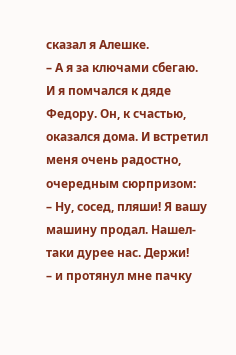сказал я Алешке.
– А я за ключами сбегаю.
И я помчался к дяде Федору. Он, к счастью, оказался дома. И встретил меня очень радостно, очередным сюрпризом:
– Ну, сосед, пляши! Я вашу машину продал. Нашел-таки дурее нас. Держи!
– и протянул мне пачку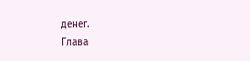денег.
Глава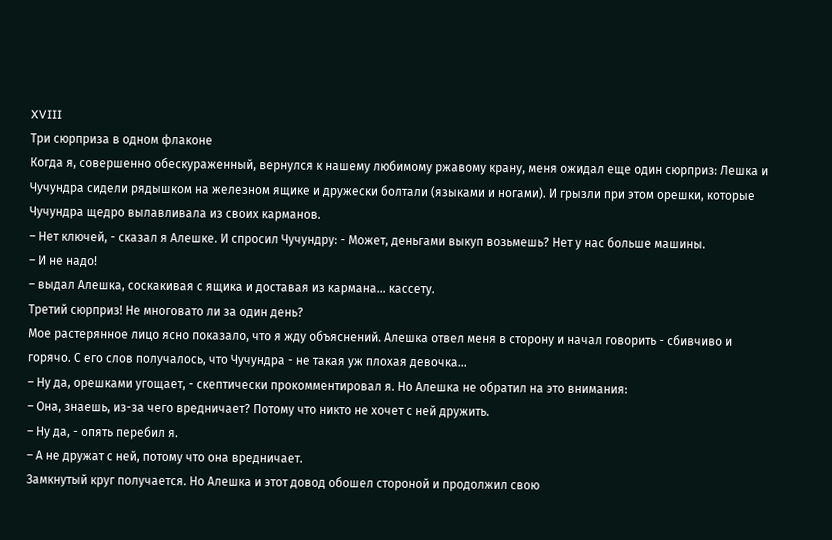XVIII
Три сюрприза в одном флаконе
Когда я, совершенно обескураженный, вернулся к нашему любимому ржавому крану, меня ожидал еще один сюрприз: Лешка и Чучундра сидели рядышком на железном ящике и дружески болтали (языками и ногами). И грызли при этом орешки, которые Чучундра щедро вылавливала из своих карманов.
– Нет ключей, - сказал я Алешке. И спросил Чучундру: - Может, деньгами выкуп возьмешь? Нет у нас больше машины.
– И не надо!
– выдал Алешка, соскакивая с ящика и доставая из кармана… кассету.
Третий сюрприз! Не многовато ли за один день?
Мое растерянное лицо ясно показало, что я жду объяснений. Алешка отвел меня в сторону и начал говорить - сбивчиво и горячо. С его слов получалось, что Чучундра - не такая уж плохая девочка…
– Ну да, орешками угощает, - скептически прокомментировал я. Но Алешка не обратил на это внимания:
– Она, знаешь, из-за чего вредничает? Потому что никто не хочет с ней дружить.
– Ну да, - опять перебил я.
– А не дружат с ней, потому что она вредничает.
Замкнутый круг получается. Но Алешка и этот довод обошел стороной и продолжил свою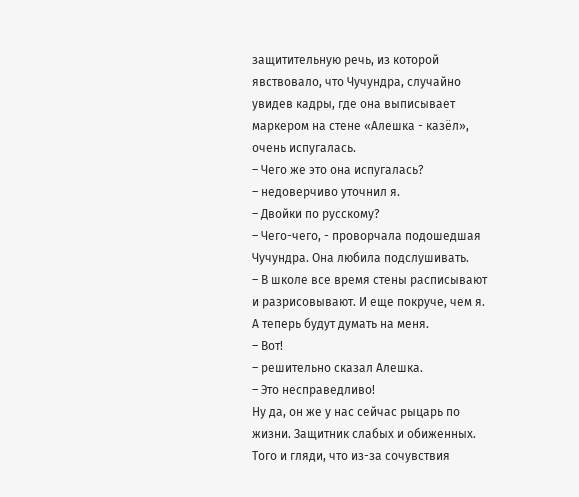защитительную речь, из которой явствовало, что Чучундра, случайно увидев кадры, где она выписывает маркером на стене «Алешка - казёл», очень испугалась.
– Чего же это она испугалась?
– недоверчиво уточнил я.
– Двойки по русскому?
– Чего-чего, - проворчала подошедшая Чучундра. Она любила подслушивать.
– В школе все время стены расписывают и разрисовывают. И еще покруче, чем я. А теперь будут думать на меня.
– Вот!
– решительно сказал Алешка.
– Это несправедливо!
Ну да, он же у нас сейчас рыцарь по жизни. Защитник слабых и обиженных. Того и гляди, что из-за сочувствия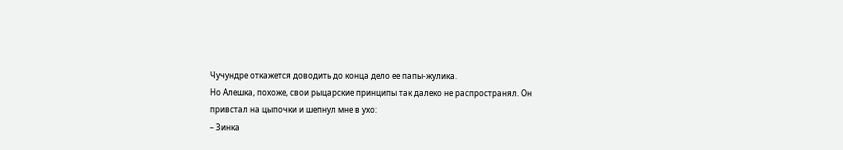Чучундре откажется доводить до конца дело ее папы-жулика.
Но Алешка, похоже, свои рыцарские принципы так далеко не распространял. Он привстал на цыпочки и шепнул мне в ухо:
– Зинка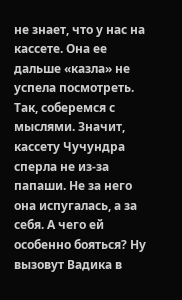не знает, что у нас на кассете. Она ее дальше «казла» не успела посмотреть.
Так, соберемся с мыслями. Значит, кассету Чучундра сперла не из-за папаши. Не за него она испугалась, а за себя. А чего ей особенно бояться? Ну вызовут Вадика в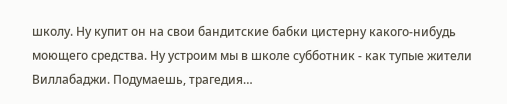школу. Ну купит он на свои бандитские бабки цистерну какого-нибудь моющего средства. Ну устроим мы в школе субботник - как тупые жители Виллабаджи. Подумаешь, трагедия…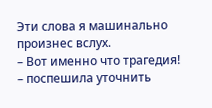Эти слова я машинально произнес вслух.
– Вот именно что трагедия!
– поспешила уточнить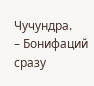Чучундра.
– Бонифаций сразу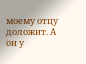моему отцу доложит. А он у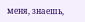меня, знаешь,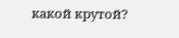какой крутой?